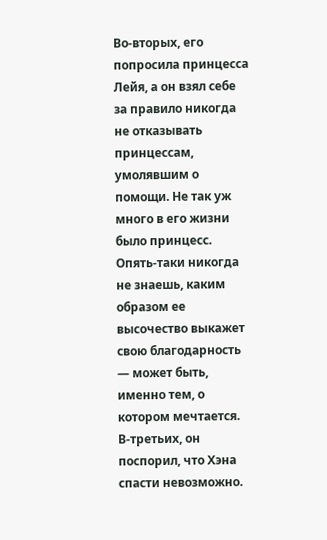Во-вторых, его попросила принцесса Лейя, а он взял себе за правило никогда не отказывать принцессам, умолявшим о помощи. Не так уж много в его жизни было принцесс. Опять-таки никогда не знаешь, каким образом ее высочество выкажет свою благодарность — может быть, именно тем, о котором мечтается.
В-третьих, он поспорил, что Хэна спасти невозможно.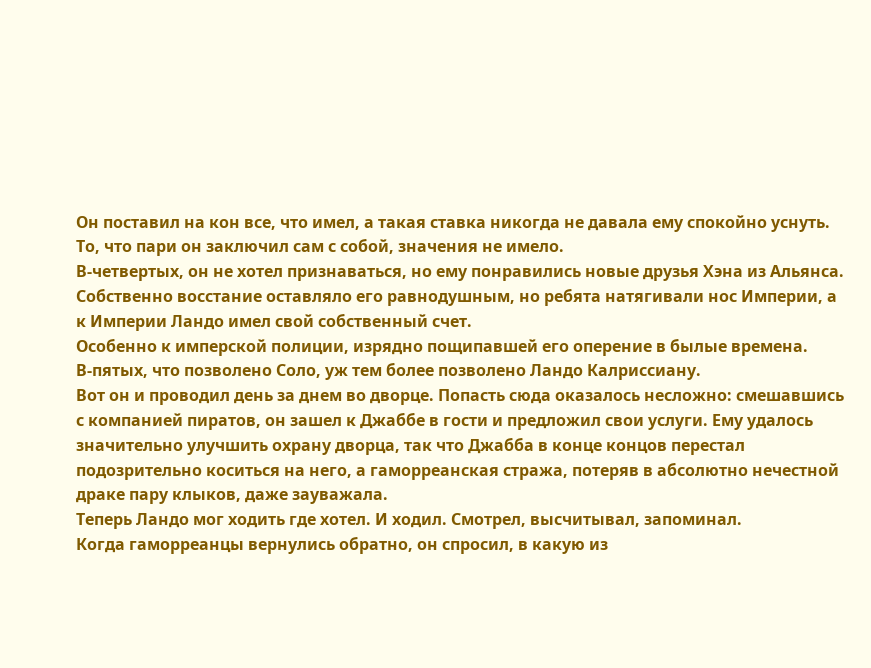Он поставил на кон все, что имел, а такая ставка никогда не давала ему спокойно уснуть. То, что пари он заключил сам с собой, значения не имело.
В-четвертых, он не хотел признаваться, но ему понравились новые друзья Хэна из Альянса. Собственно восстание оставляло его равнодушным, но ребята натягивали нос Империи, а к Империи Ландо имел свой собственный счет.
Особенно к имперской полиции, изрядно пощипавшей его оперение в былые времена.
В-пятых, что позволено Соло, уж тем более позволено Ландо Калриссиану.
Вот он и проводил день за днем во дворце. Попасть сюда оказалось несложно: смешавшись с компанией пиратов, он зашел к Джаббе в гости и предложил свои услуги. Ему удалось значительно улучшить охрану дворца, так что Джабба в конце концов перестал подозрительно коситься на него, а гаморреанская стража, потеряв в абсолютно нечестной драке пару клыков, даже зауважала.
Теперь Ландо мог ходить где хотел. И ходил. Смотрел, высчитывал, запоминал.
Когда гаморреанцы вернулись обратно, он спросил, в какую из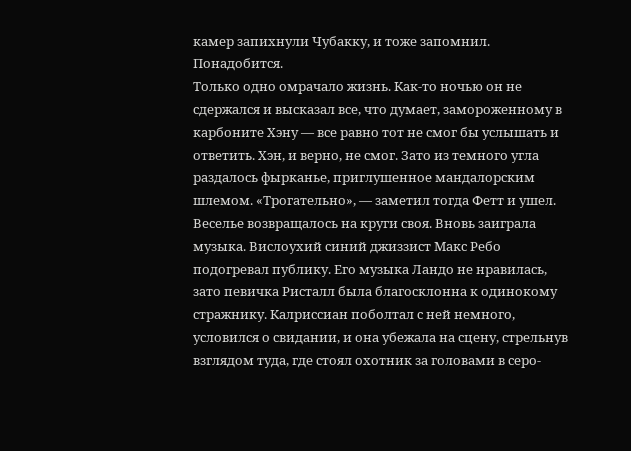камер запихнули Чубакку, и тоже запомнил. Понадобится.
Только одно омрачало жизнь. Как-то ночью он не сдержался и высказал все, что думает, замороженному в карбоните Хэну — все равно тот не смог бы услышать и ответить. Хэн, и верно, не смог. Зато из темного угла раздалось фырканье, приглушенное мандалорским шлемом. «Трогательно», — заметил тогда Фетт и ушел.
Веселье возвращалось на круги своя. Вновь заиграла музыка. Вислоухий синий джиззист Макс Ребо подогревал публику. Его музыка Ландо не нравилась, зато певичка Ристалл была благосклонна к одинокому стражнику. Калриссиан поболтал с ней немного, условился о свидании, и она убежала на сцену, стрельнув взглядом туда, где стоял охотник за головами в серо-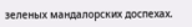зеленых мандалорских доспехах.